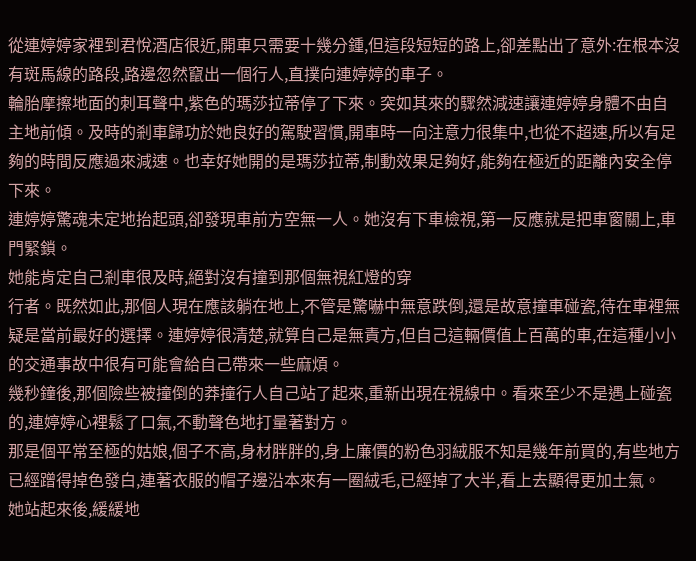從連婷婷家裡到君悅酒店很近,開車只需要十幾分鍾,但這段短短的路上,卻差點出了意外:在根本沒有斑馬線的路段,路邊忽然竄出一個行人,直撲向連婷婷的車子。
輪胎摩擦地面的刺耳聲中,紫色的瑪莎拉蒂停了下來。突如其來的驟然減速讓連婷婷身體不由自主地前傾。及時的剎車歸功於她良好的駕駛習慣,開車時一向注意力很集中,也從不超速,所以有足夠的時間反應過來減速。也幸好她開的是瑪莎拉蒂,制動效果足夠好,能夠在極近的距離內安全停下來。
連婷婷驚魂未定地抬起頭,卻發現車前方空無一人。她沒有下車檢視,第一反應就是把車窗關上,車門緊鎖。
她能肯定自己剎車很及時,絕對沒有撞到那個無視紅燈的穿
行者。既然如此,那個人現在應該躺在地上,不管是驚嚇中無意跌倒,還是故意撞車碰瓷,待在車裡無疑是當前最好的選擇。連婷婷很清楚,就算自己是無責方,但自己這輛價值上百萬的車,在這種小小的交通事故中很有可能會給自己帶來一些麻煩。
幾秒鐘後,那個險些被撞倒的莽撞行人自己站了起來,重新出現在視線中。看來至少不是遇上碰瓷的,連婷婷心裡鬆了口氣,不動聲色地打量著對方。
那是個平常至極的姑娘,個子不高,身材胖胖的,身上廉價的粉色羽絨服不知是幾年前買的,有些地方已經蹭得掉色發白,連著衣服的帽子邊沿本來有一圈絨毛,已經掉了大半,看上去顯得更加土氣。
她站起來後,緩緩地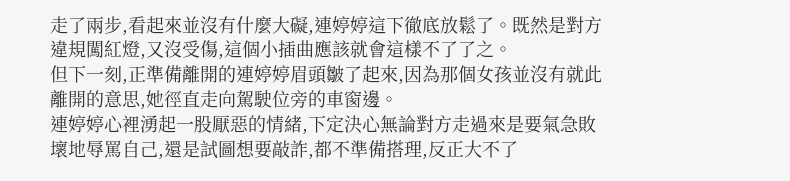走了兩步,看起來並沒有什麼大礙,連婷婷這下徹底放鬆了。既然是對方違規闖紅燈,又沒受傷,這個小插曲應該就會這樣不了了之。
但下一刻,正準備離開的連婷婷眉頭皺了起來,因為那個女孩並沒有就此離開的意思,她徑直走向駕駛位旁的車窗邊。
連婷婷心裡湧起一股厭惡的情緒,下定決心無論對方走過來是要氣急敗壞地辱罵自己,還是試圖想要敲詐,都不準備搭理,反正大不了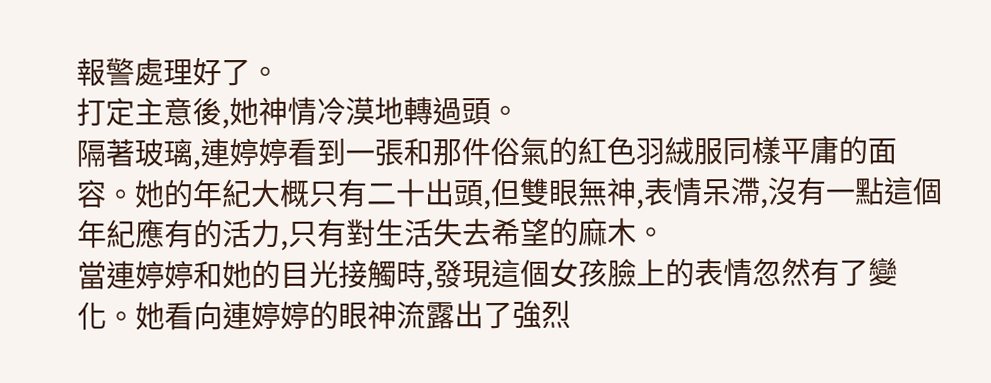報警處理好了。
打定主意後,她神情冷漠地轉過頭。
隔著玻璃,連婷婷看到一張和那件俗氣的紅色羽絨服同樣平庸的面容。她的年紀大概只有二十出頭,但雙眼無神,表情呆滯,沒有一點這個年紀應有的活力,只有對生活失去希望的麻木。
當連婷婷和她的目光接觸時,發現這個女孩臉上的表情忽然有了變化。她看向連婷婷的眼神流露出了強烈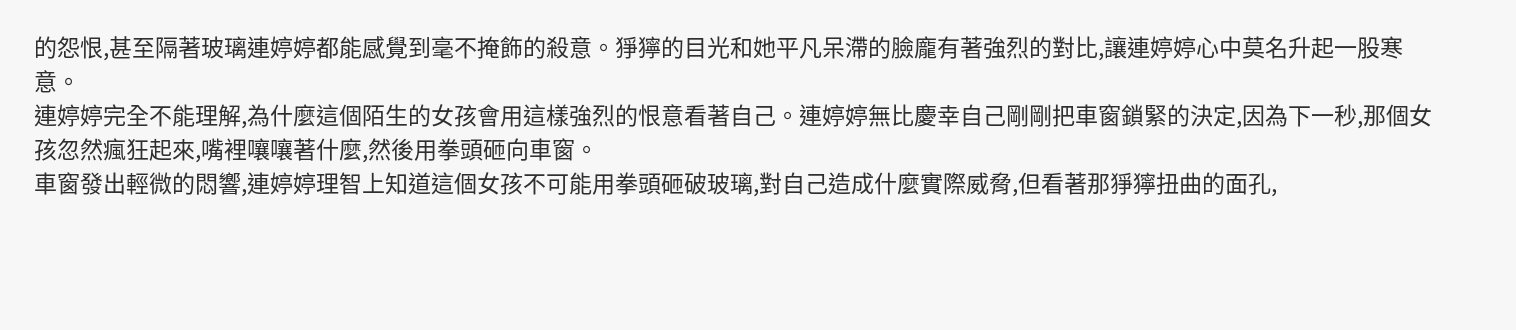的怨恨,甚至隔著玻璃連婷婷都能感覺到毫不掩飾的殺意。猙獰的目光和她平凡呆滯的臉龐有著強烈的對比,讓連婷婷心中莫名升起一股寒意。
連婷婷完全不能理解,為什麼這個陌生的女孩會用這樣強烈的恨意看著自己。連婷婷無比慶幸自己剛剛把車窗鎖緊的決定,因為下一秒,那個女孩忽然瘋狂起來,嘴裡嚷嚷著什麼,然後用拳頭砸向車窗。
車窗發出輕微的悶響,連婷婷理智上知道這個女孩不可能用拳頭砸破玻璃,對自己造成什麼實際威脅,但看著那猙獰扭曲的面孔,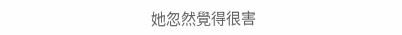她忽然覺得很害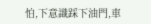怕,下意識踩下油門,車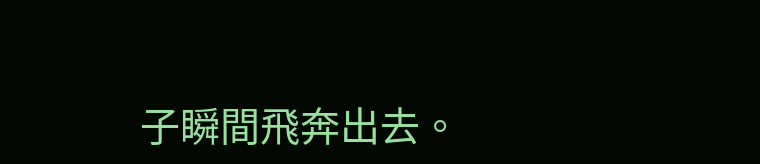子瞬間飛奔出去。